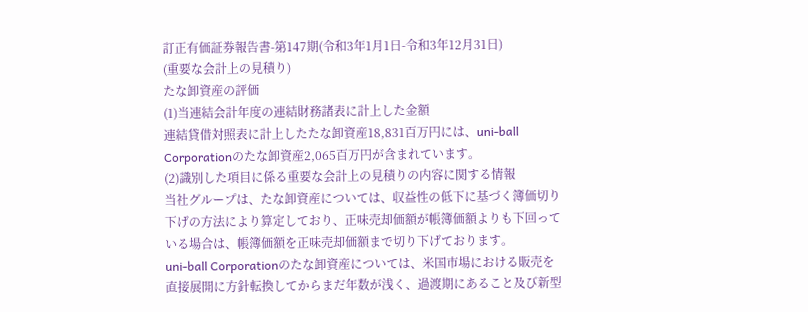訂正有価証券報告書-第147期(令和3年1月1日-令和3年12月31日)
(重要な会計上の見積り)
たな卸資産の評価
(1)当連結会計年度の連結財務諸表に計上した金額
連結貸借対照表に計上したたな卸資産18,831百万円には、uni-ball Corporationのたな卸資産2,065百万円が含まれています。
(2)識別した項目に係る重要な会計上の見積りの内容に関する情報
当社グループは、たな卸資産については、収益性の低下に基づく簿価切り下げの方法により算定しており、正味売却価額が帳簿価額よりも下回っている場合は、帳簿価額を正味売却価額まで切り下げております。
uni-ball Corporationのたな卸資産については、米国市場における販売を直接展開に方針転換してからまだ年数が浅く、過渡期にあること及び新型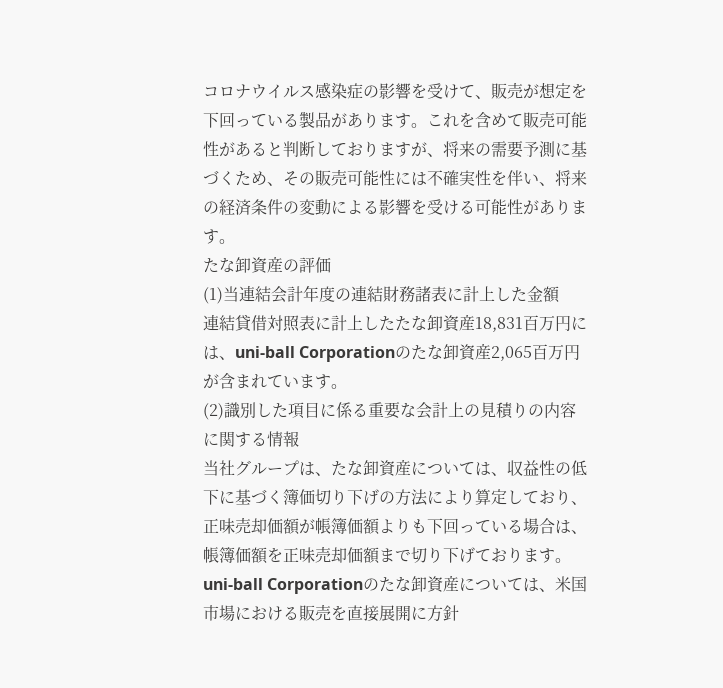コロナウイルス感染症の影響を受けて、販売が想定を下回っている製品があります。これを含めて販売可能性があると判断しておりますが、将来の需要予測に基づくため、その販売可能性には不確実性を伴い、将来の経済条件の変動による影響を受ける可能性があります。
たな卸資産の評価
(1)当連結会計年度の連結財務諸表に計上した金額
連結貸借対照表に計上したたな卸資産18,831百万円には、uni-ball Corporationのたな卸資産2,065百万円が含まれています。
(2)識別した項目に係る重要な会計上の見積りの内容に関する情報
当社グループは、たな卸資産については、収益性の低下に基づく簿価切り下げの方法により算定しており、正味売却価額が帳簿価額よりも下回っている場合は、帳簿価額を正味売却価額まで切り下げております。
uni-ball Corporationのたな卸資産については、米国市場における販売を直接展開に方針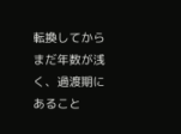転換してからまだ年数が浅く、過渡期にあること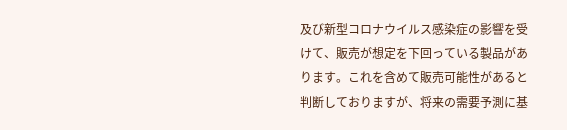及び新型コロナウイルス感染症の影響を受けて、販売が想定を下回っている製品があります。これを含めて販売可能性があると判断しておりますが、将来の需要予測に基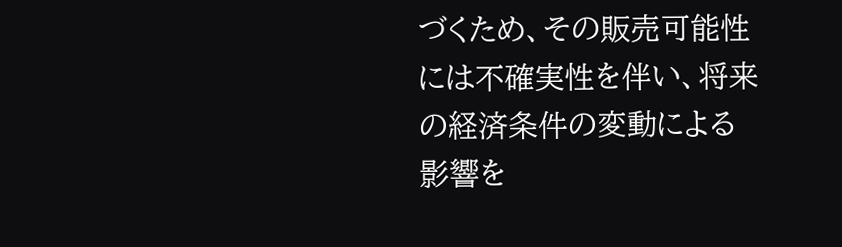づくため、その販売可能性には不確実性を伴い、将来の経済条件の変動による影響を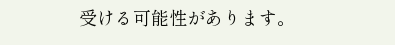受ける可能性があります。